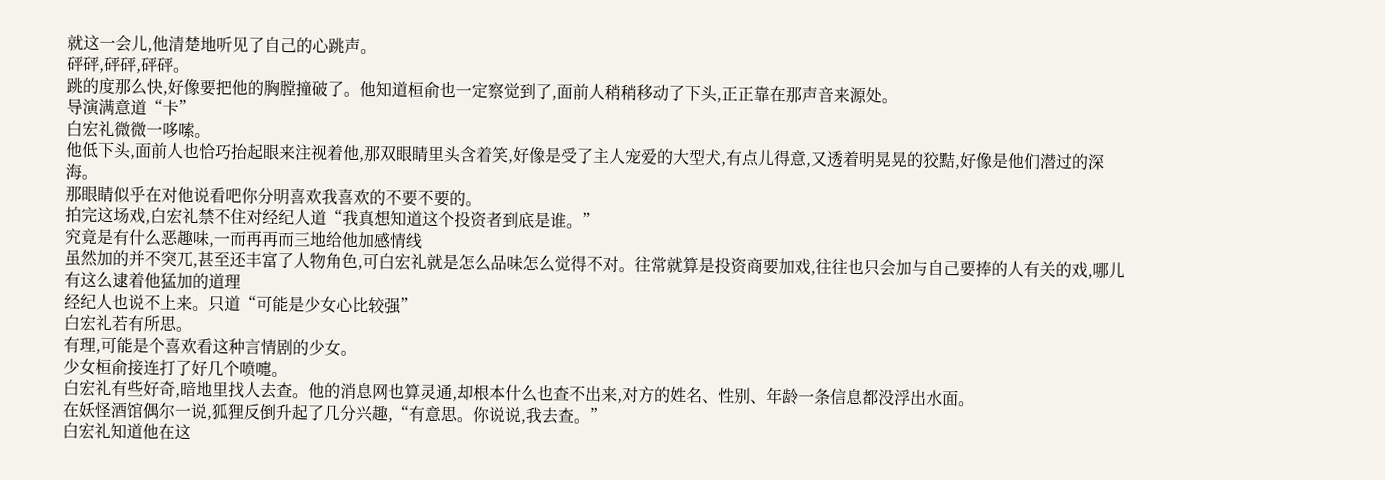就这一会儿,他清楚地听见了自己的心跳声。
砰砰,砰砰,砰砰。
跳的度那么快,好像要把他的胸膛撞破了。他知道桓俞也一定察觉到了,面前人稍稍移动了下头,正正靠在那声音来源处。
导演满意道“卡”
白宏礼微微一哆嗦。
他低下头,面前人也恰巧抬起眼来注视着他,那双眼睛里头含着笑,好像是受了主人宠爱的大型犬,有点儿得意,又透着明晃晃的狡黠,好像是他们潜过的深海。
那眼睛似乎在对他说看吧你分明喜欢我喜欢的不要不要的。
拍完这场戏,白宏礼禁不住对经纪人道“我真想知道这个投资者到底是谁。”
究竟是有什么恶趣味,一而再再而三地给他加感情线
虽然加的并不突兀,甚至还丰富了人物角色,可白宏礼就是怎么品味怎么觉得不对。往常就算是投资商要加戏,往往也只会加与自己要捧的人有关的戏,哪儿有这么逮着他猛加的道理
经纪人也说不上来。只道“可能是少女心比较强”
白宏礼若有所思。
有理,可能是个喜欢看这种言情剧的少女。
少女桓俞接连打了好几个喷嚏。
白宏礼有些好奇,暗地里找人去查。他的消息网也算灵通,却根本什么也查不出来,对方的姓名、性别、年龄一条信息都没浮出水面。
在妖怪酒馆偶尔一说,狐狸反倒升起了几分兴趣,“有意思。你说说,我去查。”
白宏礼知道他在这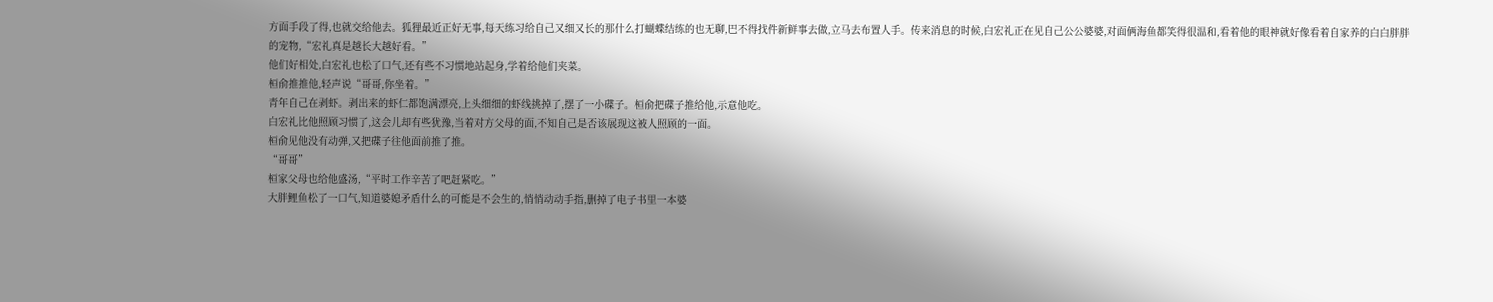方面手段了得,也就交给他去。狐狸最近正好无事,每天练习给自己又细又长的那什么打蝴蝶结练的也无聊,巴不得找件新鲜事去做,立马去布置人手。传来消息的时候,白宏礼正在见自己公公婆婆,对面俩海鱼都笑得很温和,看着他的眼神就好像看着自家养的白白胖胖的宠物,“宏礼真是越长大越好看。”
他们好相处,白宏礼也松了口气,还有些不习惯地站起身,学着给他们夹菜。
桓俞推推他,轻声说“哥哥,你坐着。”
青年自己在剥虾。剥出来的虾仁都饱满漂亮,上头细细的虾线挑掉了,摆了一小碟子。桓俞把碟子推给他,示意他吃。
白宏礼比他照顾习惯了,这会儿却有些犹豫,当着对方父母的面,不知自己是否该展现这被人照顾的一面。
桓俞见他没有动弹,又把碟子往他面前推了推。
“哥哥”
桓家父母也给他盛汤,“平时工作辛苦了吧赶紧吃。”
大胖鲤鱼松了一口气,知道婆媳矛盾什么的可能是不会生的,悄悄动动手指,删掉了电子书里一本婆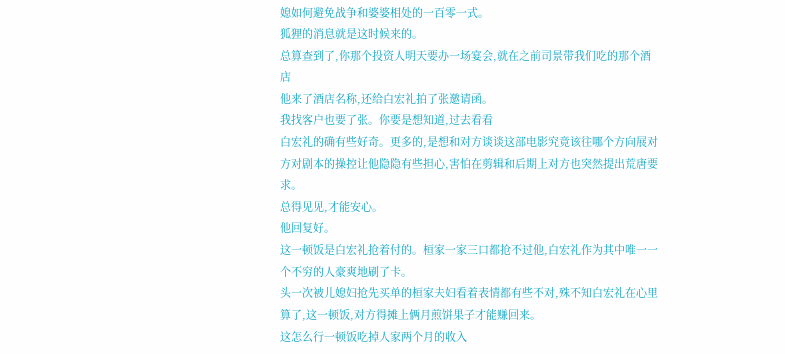媳如何避免战争和婆婆相处的一百零一式。
狐狸的消息就是这时候来的。
总算查到了,你那个投资人明天要办一场宴会,就在之前司景带我们吃的那个酒店
他来了酒店名称,还给白宏礼拍了张邀请函。
我找客户也要了张。你要是想知道,过去看看
白宏礼的确有些好奇。更多的,是想和对方谈谈这部电影究竟该往哪个方向展对方对剧本的操控让他隐隐有些担心,害怕在剪辑和后期上对方也突然提出荒唐要求。
总得见见,才能安心。
他回复好。
这一顿饭是白宏礼抢着付的。桓家一家三口都抢不过他,白宏礼作为其中唯一一个不穷的人豪爽地刷了卡。
头一次被儿媳妇抢先买单的桓家夫妇看着表情都有些不对,殊不知白宏礼在心里算了,这一顿饭,对方得摊上俩月煎饼果子才能赚回来。
这怎么行一顿饭吃掉人家两个月的收入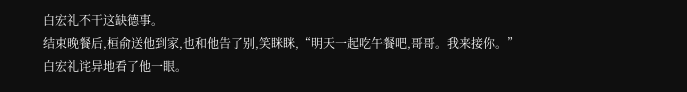白宏礼不干这缺德事。
结束晚餐后,桓俞送他到家,也和他告了别,笑眯眯,“明天一起吃午餐吧,哥哥。我来接你。”
白宏礼诧异地看了他一眼。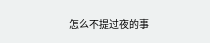怎么不提过夜的事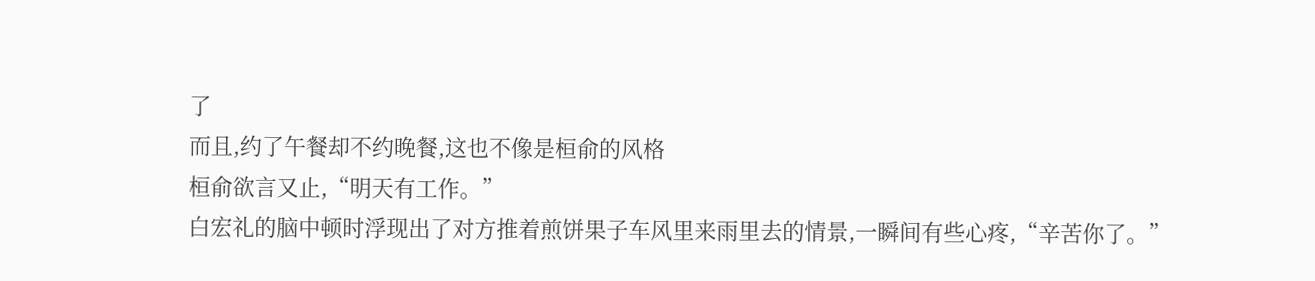了
而且,约了午餐却不约晚餐,这也不像是桓俞的风格
桓俞欲言又止,“明天有工作。”
白宏礼的脑中顿时浮现出了对方推着煎饼果子车风里来雨里去的情景,一瞬间有些心疼,“辛苦你了。”